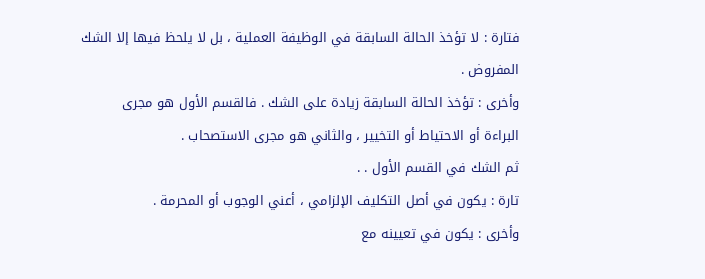فتارة : لا تؤخذ الحالة السابقة في الوظيفة العملية ، بل لا يلحظ فيها إلا الشك
المفروض .
وأخرى : تؤخذ الحالة السابقة زيادة على الشك . فالقسم الأول هو مجرى
البراءة أو الاحتياط أو التخيير ، والثاني هو مجرى الاستصحاب .
ثم الشك في القسم الأول . .
تارة : يكون في أصل التكليف الإلزامي ، أعني الوجوب أو المحرمة .
وأخرى : يكون في تعيينه مع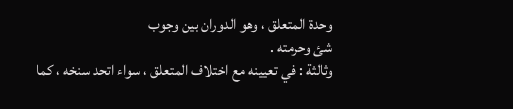وحدة المتعلق ، وهو الدوران بين وجوب
شئ وحرمته .
وثالثة : في تعيينه مع اختلاف المتعلق ، سواء اتحد سنخه ، كما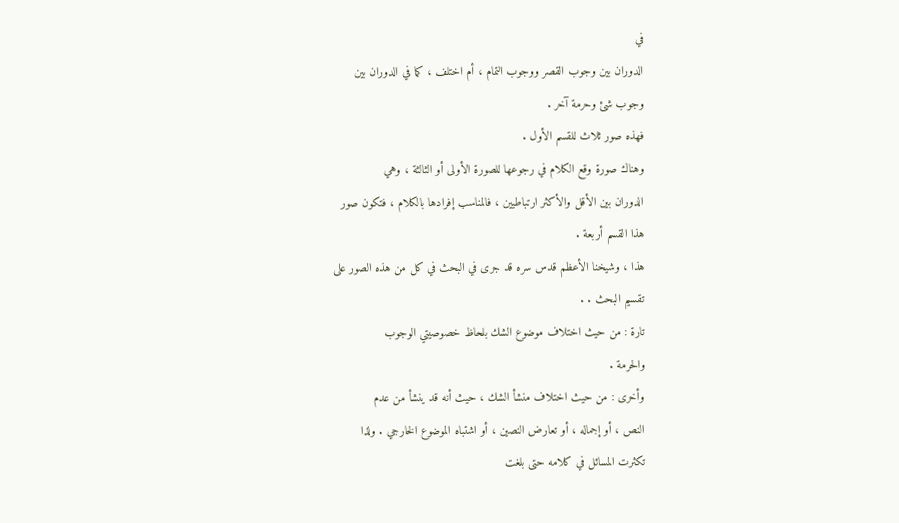في
الدوران بين وجوب القصر ووجوب التمام ، أم اختلف ، كما في الدوران بين
وجوب شئ وحرمة آخر .
فهذه صور ثلاث للقسم الأول .
وهناك صورة وقع الكلام في رجوعها للصورة الأولى أو الثالثة ، وهي
الدوران بين الأقل والأكثر ارتباطيين ، فالمناسب إفرادها بالكلام ، فتكون صور
هذا القسم أربعة .
هذا ، وشيخنا الأعظم قدس سره قد جرى في البحث في كل من هذه الصور على
تقسيم البحث . .
تارة : من حيث اختلاف موضوع الشك بلحاظ خصوصيتي الوجوب
والحرمة .
وأخرى : من حيث اختلاف منشأ الشك ، حيث أنه قد ينشأ من عدم
النص ، أو إجماله ، أو تعارض النصين ، أو اشتباه الموضوع الخارجي . ولذا
تكثرت المسائل في كلامه حتى بلغت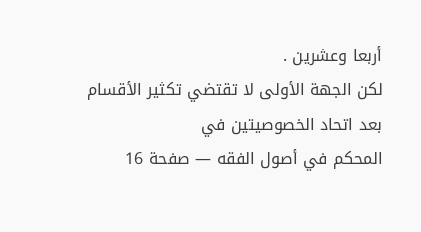أربعا وعشرين .
لكن الجهة الأولى لا تقتضي تكثير الأقسام بعد اتحاد الخصوصيتين في
المحكم في أصول الفقه — صفحة 16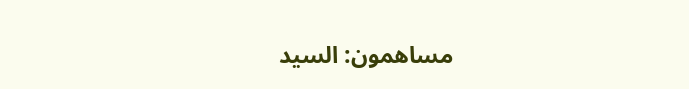مساهمون: السيد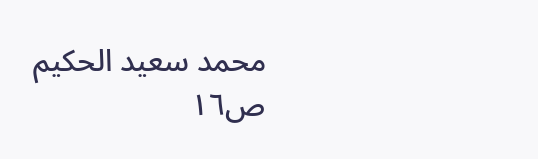محمد سعيد الحكيم
ص١٦